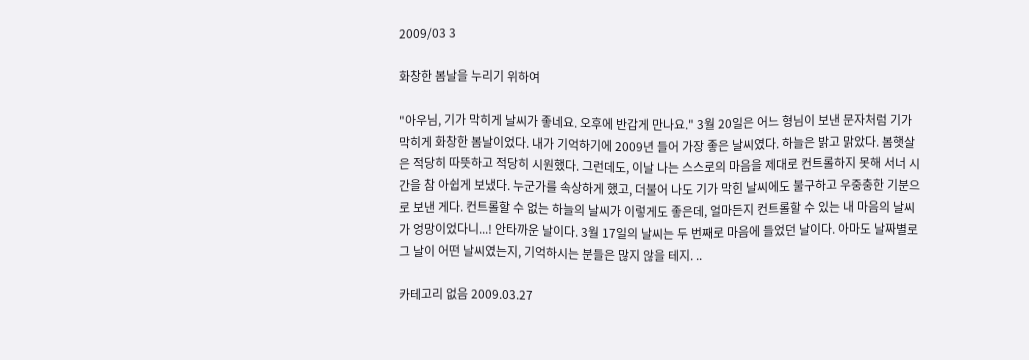2009/03 3

화창한 봄날을 누리기 위하여

"아우님, 기가 막히게 날씨가 좋네요. 오후에 반갑게 만나요." 3월 20일은 어느 형님이 보낸 문자처럼 기가 막히게 화창한 봄날이었다. 내가 기억하기에 2009년 들어 가장 좋은 날씨였다. 하늘은 밝고 맑았다. 봄햇살은 적당히 따뜻하고 적당히 시원했다. 그런데도, 이날 나는 스스로의 마음을 제대로 컨트롤하지 못해 서너 시간을 참 아쉽게 보냈다. 누군가를 속상하게 했고, 더불어 나도 기가 막힌 날씨에도 불구하고 우중충한 기분으로 보낸 게다. 컨트롤할 수 없는 하늘의 날씨가 이렇게도 좋은데, 얼마든지 컨트롤할 수 있는 내 마음의 날씨가 엉망이었다니...! 안타까운 날이다. 3월 17일의 날씨는 두 번째로 마음에 들었던 날이다. 아마도 날짜별로 그 날이 어떤 날씨였는지, 기억하시는 분들은 많지 않을 테지. ..

카테고리 없음 2009.03.27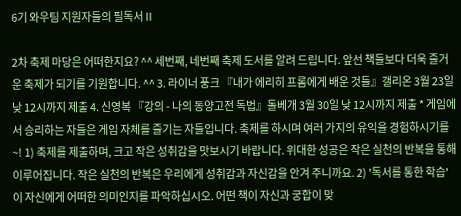6기 와우팀 지원자들의 필독서Ⅱ

2차 축제 마당은 어떠한지요? ^^ 세번째, 네번째 축제 도서를 알려 드립니다. 앞선 책들보다 더욱 즐거운 축제가 되기를 기원합니다. ^^ 3. 라이너 풍크 『내가 에리히 프롬에게 배운 것들』갤리온 3월 23일 낮 12시까지 제출 4. 신영복 『강의 - 나의 동양고전 독법』돌베개 3월 30일 낮 12시까지 제출 * 게임에서 승리하는 자들은 게임 자체를 즐기는 자들입니다. 축제를 하시며 여러 가지의 유익을 경험하시기를~! 1) 축제를 제출하며, 크고 작은 성취감을 맛보시기 바랍니다. 위대한 성공은 작은 실천의 반복을 통해 이루어집니다. 작은 실천의 반복은 우리에게 성취감과 자신감을 안겨 주니까요. 2) '독서를 통한 학습'이 자신에게 어떠한 의미인지를 파악하십시오. 어떤 책이 자신과 궁합이 맞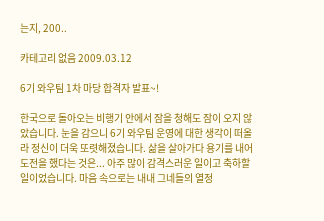는지, 200..

카테고리 없음 2009.03.12

6기 와우팀 1차 마당 합격자 발표~!

한국으로 돌아오는 비행기 안에서 잠을 청해도 잠이 오지 않았습니다. 눈을 감으니 6기 와우팀 운영에 대한 생각이 떠올라 정신이 더욱 또렷해졌습니다. 삶을 살아가다 용기를 내어 도전을 했다는 것은... 아주 많이 감격스러운 일이고 축하할 일이었습니다. 마음 속으로는 내내 그네들의 열정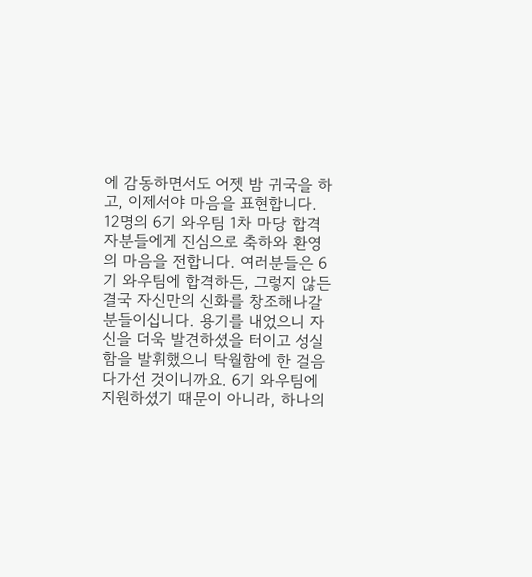에 감동하면서도 어젯 밤 귀국을 하고, 이제서야 마음을 표현합니다. 12명의 6기 와우팀 1차 마당 합격자분들에게 진심으로 축하와 환영의 마음을 전합니다. 여러분들은 6기 와우팀에 합격하든, 그렇지 않든 결국 자신만의 신화를 창조해나갈 분들이십니다. 용기를 내었으니 자신을 더욱 발견하셨을 터이고 성실함을 발휘했으니 탁월함에 한 걸음 다가선 것이니까요. 6기 와우팀에 지원하셨기 때문이 아니라, 하나의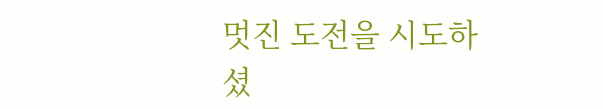멋진 도전을 시도하셨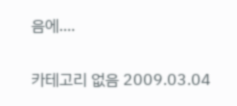음에....

카테고리 없음 2009.03.04